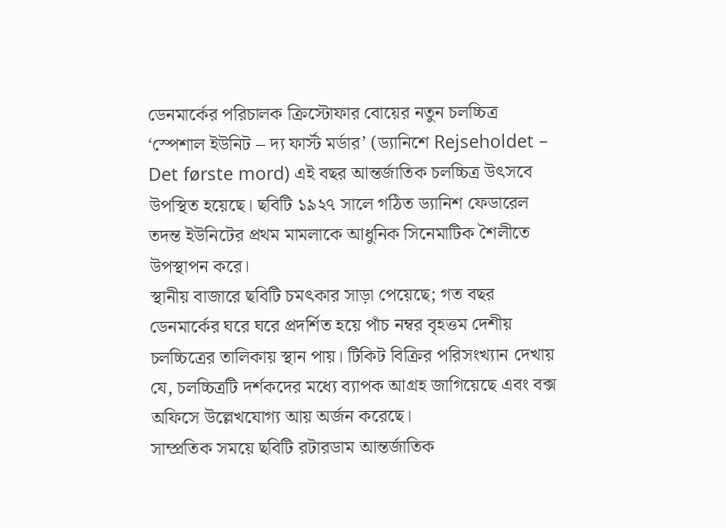ডেনমার্কের পরিচালক ক্রিস্টোফার বোয়ের নতুন চলচ্চিত্র ‘স্পেশাল ইউনিট – দ্য ফার্স্ট মর্ডার’ (ড্যানিশে Rejseholdet – Det første mord) এই বছর আন্তর্জাতিক চলচ্চিত্র উৎসবে উপস্থিত হয়েছে। ছবিটি ১৯২৭ সালে গঠিত ড্যানিশ ফেডারেল তদন্ত ইউনিটের প্রথম মামলাকে আধুনিক সিনেমাটিক শৈলীতে উপস্থাপন করে।
স্থানীয় বাজারে ছবিটি চমৎকার সাড়া পেয়েছে; গত বছর ডেনমার্কের ঘরে ঘরে প্রদর্শিত হয়ে পাঁচ নম্বর বৃহত্তম দেশীয় চলচ্চিত্রের তালিকায় স্থান পায়। টিকিট বিক্রির পরিসংখ্যান দেখায় যে, চলচ্চিত্রটি দর্শকদের মধ্যে ব্যাপক আগ্রহ জাগিয়েছে এবং বক্স অফিসে উল্লেখযোগ্য আয় অর্জন করেছে।
সাম্প্রতিক সময়ে ছবিটি রটারডাম আন্তর্জাতিক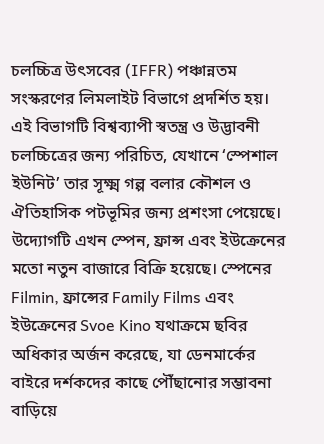চলচ্চিত্র উৎসবের (IFFR) পঞ্চান্নতম সংস্করণের লিমলাইট বিভাগে প্রদর্শিত হয়। এই বিভাগটি বিশ্বব্যাপী স্বতন্ত্র ও উদ্ভাবনী চলচ্চিত্রের জন্য পরিচিত, যেখানে ‘স্পেশাল ইউনিট’ তার সূক্ষ্ম গল্প বলার কৌশল ও ঐতিহাসিক পটভূমির জন্য প্রশংসা পেয়েছে।
উদ্যোগটি এখন স্পেন, ফ্রান্স এবং ইউক্রেনের মতো নতুন বাজারে বিক্রি হয়েছে। স্পেনের Filmin, ফ্রান্সের Family Films এবং ইউক্রেনের Svoe Kino যথাক্রমে ছবির অধিকার অর্জন করেছে, যা ডেনমার্কের বাইরে দর্শকদের কাছে পৌঁছানোর সম্ভাবনা বাড়িয়ে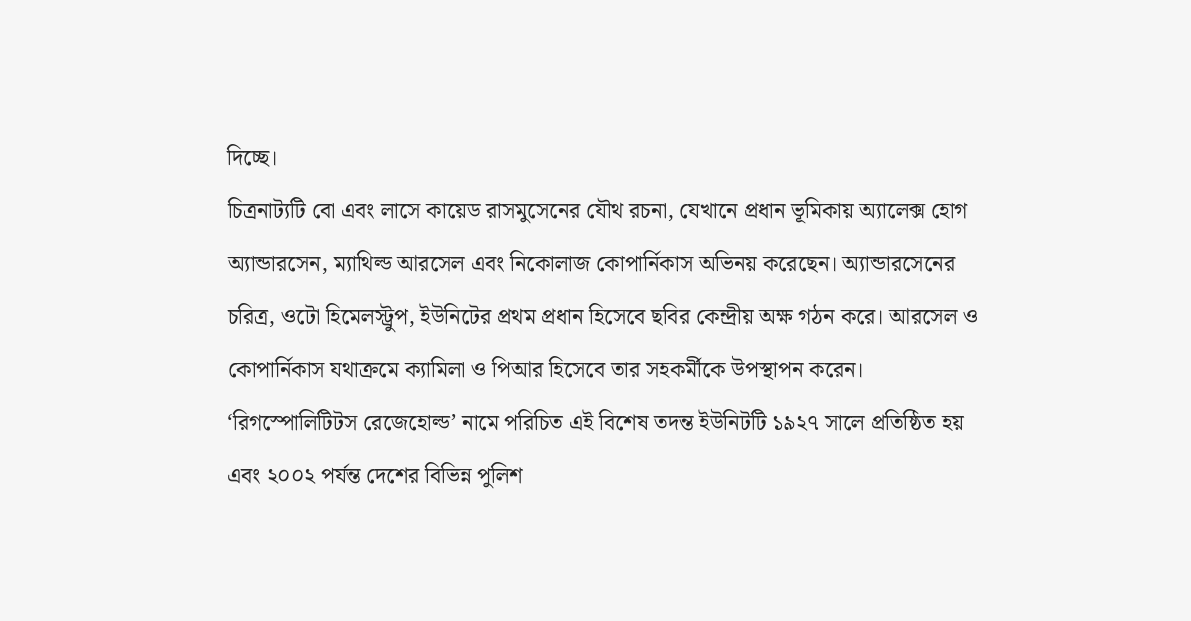দিচ্ছে।
চিত্রনাট্যটি বো এবং লাসে কায়েড রাসমুসেনের যৌথ রচনা, যেখানে প্রধান ভূমিকায় অ্যালেক্স হোগ অ্যান্ডারসেন, ম্যাথিল্ড আরসেল এবং নিকোলাজ কোপার্নিকাস অভিনয় করেছেন। অ্যান্ডারসেনের চরিত্র, ওটো হিমেলস্ট্রুপ, ইউনিটের প্রথম প্রধান হিসেবে ছবির কেন্দ্রীয় অক্ষ গঠন করে। আরসেল ও কোপার্নিকাস যথাক্রমে ক্যামিলা ও পিআর হিসেবে তার সহকর্মীকে উপস্থাপন করেন।
‘রিগস্পোলিটিটস রেজেহোল্ড’ নামে পরিচিত এই বিশেষ তদন্ত ইউনিটটি ১৯২৭ সালে প্রতিষ্ঠিত হয় এবং ২০০২ পর্যন্ত দেশের বিভিন্ন পুলিশ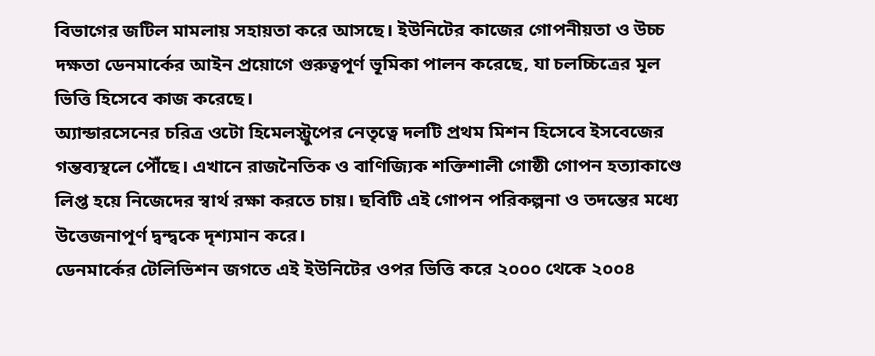বিভাগের জটিল মামলায় সহায়তা করে আসছে। ইউনিটের কাজের গোপনীয়তা ও উচ্চ দক্ষতা ডেনমার্কের আইন প্রয়োগে গুরুত্বপূর্ণ ভূমিকা পালন করেছে, যা চলচ্চিত্রের মূল ভিত্তি হিসেবে কাজ করেছে।
অ্যান্ডারসেনের চরিত্র ওটো হিমেলস্ট্রুপের নেতৃত্বে দলটি প্রথম মিশন হিসেবে ইসবেজের গন্তব্যস্থলে পৌঁছে। এখানে রাজনৈতিক ও বাণিজ্যিক শক্তিশালী গোষ্ঠী গোপন হত্যাকাণ্ডে লিপ্ত হয়ে নিজেদের স্বার্থ রক্ষা করতে চায়। ছবিটি এই গোপন পরিকল্পনা ও তদন্তের মধ্যে উত্তেজনাপূর্ণ দ্বন্দ্বকে দৃশ্যমান করে।
ডেনমার্কের টেলিভিশন জগতে এই ইউনিটের ওপর ভিত্তি করে ২০০০ থেকে ২০০৪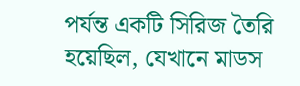পর্যন্ত একটি সিরিজ তৈরি হয়েছিল, যেখানে মাডস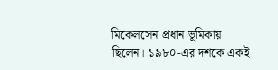মিকেলসেন প্রধান ভূমিকায় ছিলেন। ১৯৮০-এর দশকে একই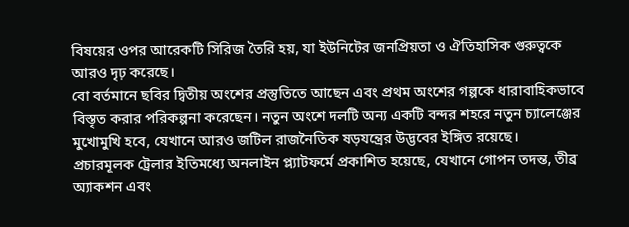বিষয়ের ওপর আরেকটি সিরিজ তৈরি হয়, যা ইউনিটের জনপ্রিয়তা ও ঐতিহাসিক গুরুত্বকে আরও দৃঢ় করেছে।
বো বর্তমানে ছবির দ্বিতীয় অংশের প্রস্তুতিতে আছেন এবং প্রথম অংশের গল্পকে ধারাবাহিকভাবে বিস্তৃত করার পরিকল্পনা করেছেন। নতুন অংশে দলটি অন্য একটি বন্দর শহরে নতুন চ্যালেঞ্জের মুখোমুখি হবে, যেখানে আরও জটিল রাজনৈতিক ষড়যন্ত্রের উদ্ভবের ইঙ্গিত রয়েছে।
প্রচারমূলক ট্রেলার ইতিমধ্যে অনলাইন প্ল্যাটফর্মে প্রকাশিত হয়েছে, যেখানে গোপন তদন্ত, তীব্র অ্যাকশন এবং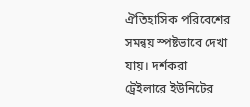ঐতিহাসিক পরিবেশের সমন্বয় স্পষ্টভাবে দেখা যায়। দর্শকরা ট্রেইলারে ইউনিটের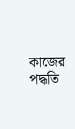কাজের পদ্ধতি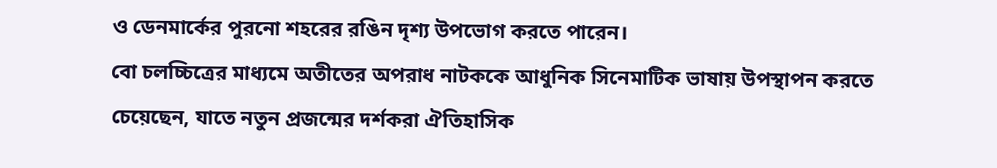ও ডেনমার্কের পুরনো শহরের রঙিন দৃশ্য উপভোগ করতে পারেন।
বো চলচ্চিত্রের মাধ্যমে অতীতের অপরাধ নাটককে আধুনিক সিনেমাটিক ভাষায় উপস্থাপন করতে চেয়েছেন, যাতে নতুন প্রজন্মের দর্শকরা ঐতিহাসিক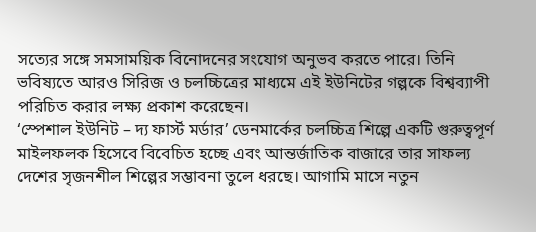সত্যের সঙ্গে সমসাময়িক বিনোদনের সংযোগ অনুভব করতে পারে। তিনি ভবিষ্যতে আরও সিরিজ ও চলচ্চিত্রের মাধ্যমে এই ইউনিটের গল্পকে বিশ্বব্যাপী পরিচিত করার লক্ষ্য প্রকাশ করেছেন।
‘স্পেশাল ইউনিট – দ্য ফার্স্ট মর্ডার’ ডেনমার্কের চলচ্চিত্র শিল্পে একটি গুরুত্বপূর্ণ মাইলফলক হিসেবে বিবেচিত হচ্ছে এবং আন্তর্জাতিক বাজারে তার সাফল্য দেশের সৃজনশীল শিল্পের সম্ভাবনা তুলে ধরছে। আগামি মাসে নতুন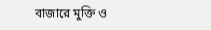বাজারে মুক্তি ও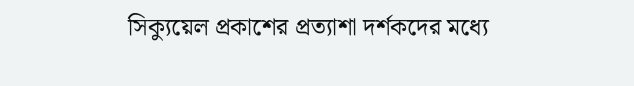সিক্যুয়েল প্রকাশের প্রত্যাশা দর্শকদের মধ্যে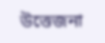উত্তেজনা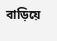বাড়িয়ে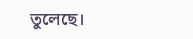তুলেছে।